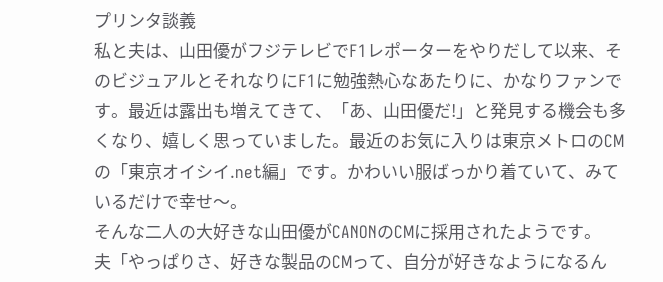プリンタ談義
私と夫は、山田優がフジテレビでF1レポーターをやりだして以来、そのビジュアルとそれなりにF1に勉強熱心なあたりに、かなりファンです。最近は露出も増えてきて、「あ、山田優だ!」と発見する機会も多くなり、嬉しく思っていました。最近のお気に入りは東京メトロのCMの「東京オイシイ.net編」です。かわいい服ばっかり着ていて、みているだけで幸せ〜。
そんな二人の大好きな山田優がCANONのCMに採用されたようです。
夫「やっぱりさ、好きな製品のCMって、自分が好きなようになるん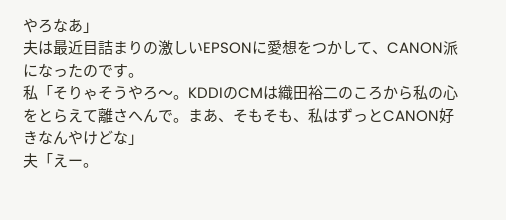やろなあ」
夫は最近目詰まりの激しいEPSONに愛想をつかして、CANON派になったのです。
私「そりゃそうやろ〜。KDDIのCMは織田裕二のころから私の心をとらえて離さへんで。まあ、そもそも、私はずっとCANON好きなんやけどな」
夫「えー。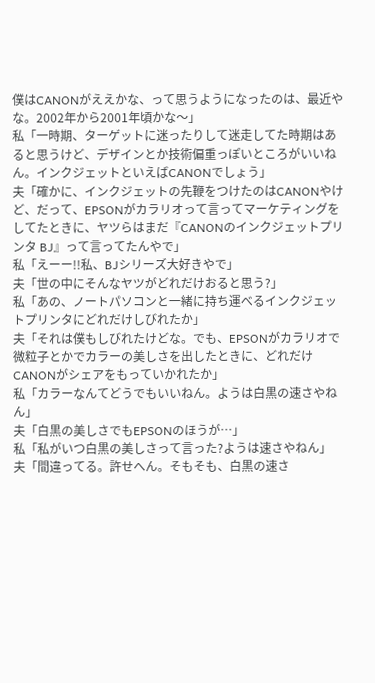僕はCANONがええかな、って思うようになったのは、最近やな。2002年から2001年頃かな〜」
私「一時期、ターゲットに迷ったりして迷走してた時期はあると思うけど、デザインとか技術偏重っぽいところがいいねん。インクジェットといえばCANONでしょう」
夫「確かに、インクジェットの先鞭をつけたのはCANONやけど、だって、EPSONがカラリオって言ってマーケティングをしてたときに、ヤツらはまだ『CANONのインクジェットプリンタ BJ』って言ってたんやで」
私「えーー!!私、BJシリーズ大好きやで」
夫「世の中にそんなヤツがどれだけおると思う?」
私「あの、ノートパソコンと一緒に持ち運べるインクジェットプリンタにどれだけしびれたか」
夫「それは僕もしびれたけどな。でも、EPSONがカラリオで微粒子とかでカラーの美しさを出したときに、どれだけCANONがシェアをもっていかれたか」
私「カラーなんてどうでもいいねん。ようは白黒の速さやねん」
夫「白黒の美しさでもEPSONのほうが…」
私「私がいつ白黒の美しさって言った?ようは速さやねん」
夫「間違ってる。許せへん。そもそも、白黒の速さ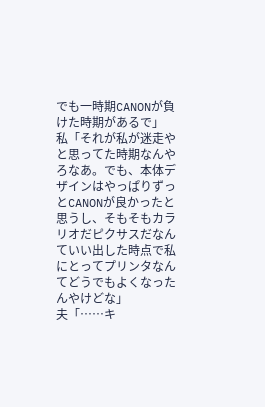でも一時期CANONが負けた時期があるで」
私「それが私が迷走やと思ってた時期なんやろなあ。でも、本体デザインはやっぱりずっとCANONが良かったと思うし、そもそもカラリオだピクサスだなんていい出した時点で私にとってプリンタなんてどうでもよくなったんやけどな」
夫「……キ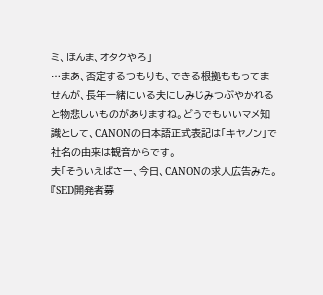ミ、ほんま、オタクやろ」
…まあ、否定するつもりも、できる根拠ももってませんが、長年一緒にいる夫にしみじみつぶやかれると物悲しいものがありますね。どうでもいいマメ知識として、CANONの日本語正式表記は「キヤノン」で社名の由来は観音からです。
夫「そういえばさー、今日、CANONの求人広告みた。『SED開発者募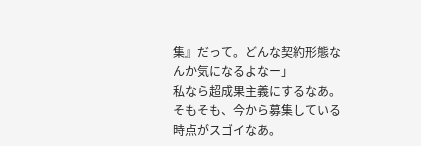集』だって。どんな契約形態なんか気になるよなー」
私なら超成果主義にするなあ。そもそも、今から募集している時点がスゴイなあ。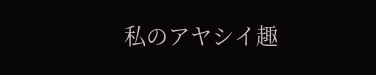私のアヤシイ趣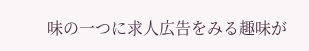味の一つに求人広告をみる趣味が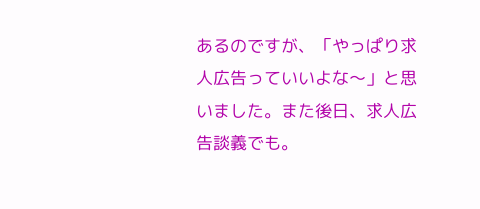あるのですが、「やっぱり求人広告っていいよな〜」と思いました。また後日、求人広告談義でも。